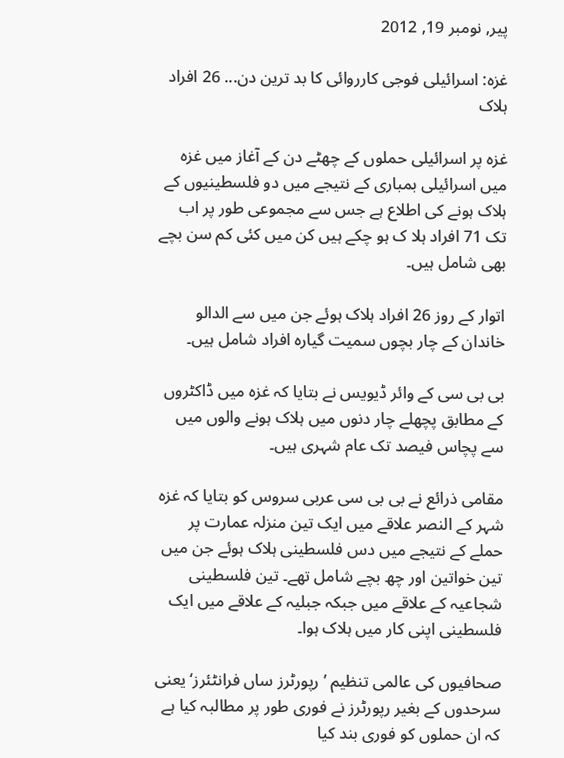پیر, نومبر 19, 2012

غزہ: اسرائیلی فوجی کارروائی کا بد ترین دن... 26 افراد ہلاک

غزہ پر اسرائیلی حملوں کے چھٹے دن کے آغاز میں غزہ میں اسرائیلی بمباری کے نتیجے میں دو فلسطینیوں کے ہلاک ہونے کی اطلاع ہے جس سے مجموعی طور پر اب تک 71 افراد ہلا ک ہو چکے ہیں کن میں کئی کم سن بچے بھی شامل ہیں۔

اتوار کے روز 26 افراد ہلاک ہوئے جن میں سے الدالو خاندان کے چار بچوں سمیت گیارہ افراد شامل ہیں۔

بی بی سی کے وائر ڈیویس نے بتایا کہ غزہ میں ڈاکٹروں کے مطابق پچھلے چار دنوں میں ہلاک ہونے والوں میں سے پچاس فیصد تک عام شہری ہیں۔

مقامی ذرائع نے بی بی سی عربی سروس کو بتایا کہ غزہ شہر کے النصر علاقے میں ایک تین منزلہ عمارت پر حملے کے نتیجے میں دس فلسطینی ہلاک ہوئے جن میں تین خواتین اور چھ بچے شامل تھے۔ تین فلسطینی شجاعیہ کے علاقے میں جبکہ جبلیہ کے علاقے میں ایک فلسطینی اپنی کار میں ہلاک ہوا۔

صحافیوں کی عالمی تنظیم ’رپورٹرز ساں فرانٹئرز‘ یعنی سرحدوں کے بغیر رپورٹرز نے فوری طور پر مطالبہ کیا ہے کہ ان حملوں کو فوری بند کیا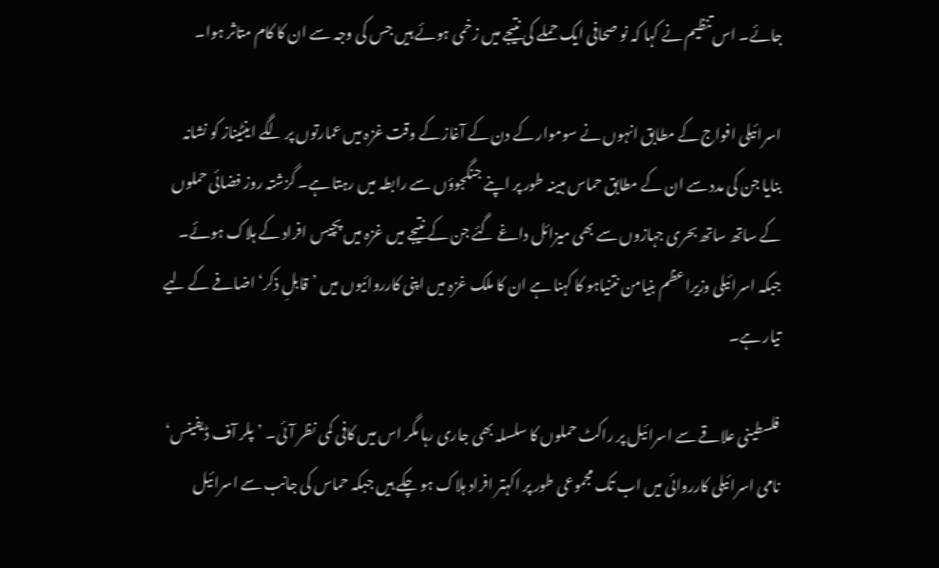جائے۔ اس تنظیم نے کہا کہ نو صحافی ایک حملے کی نتیجے میں زخمی ہوئے ہیں جس کی وجہ سے ان کا کام متاثر ہوا۔

اسرائیلی افواج کے مطابق انہوں نے سوموار کے دن کے آغاز کے وقت غزہ میں عمارتوں پر لگے اینٹیناز کو نشانہ بنایا جن کی مدد سے ان کے مطابق حماس مبینہ طور پر اپنے جنگجوؤں سے رابطہ میں رہتا ہے۔ گزشتہ روز فضائی حملوں کے ساتھ ساتھ بحری جہازوں سے بھی میزائل داغے گئے جن کے نتیجے میں غزہ میں پچیس افراد کے ہلاک ہوئے۔ جبکہ اسرائیلی وزیراعظم بنیامن نتنیاہو کا کہنا ہے ان کا ملک غزہ میں اپنی کارروائیوں میں ’قابلِ ذکر‘ اضافے کے لیے تیار ہے۔

فلسطینی علاقے سے اسرائیل پر راکٹ حملوں کا سلسلہ بھی جاری رہا مگر اس میں کافی کمی نظر آئی۔ ’پلر آف ڈیفینس‘ نامی اسرائیلی کارروائی میں اب تک مجموعی طور پر اکہتر افراد ہلاک ہو چکے ہیں جبکہ حماس کی جانب سے اسرائیل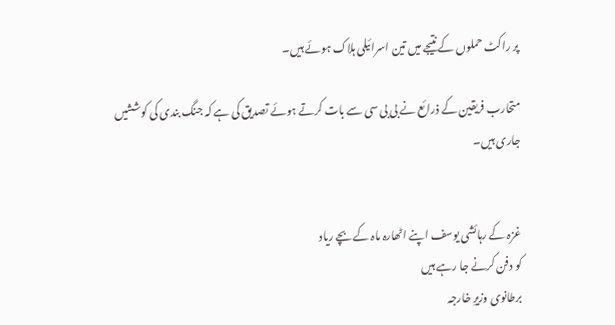پر راکٹ حملوں کے نتیجے میں تین اسرائیلی ہلاک ہوئے ہیں۔

متحارب فریقین کے ذرائع نے بی بی سی سے بات کرتے ہوئے تصدیق کی ہے کہ جنگ بندی کی کوششیں جاری ہیں۔


غزہ کے رہائشی یوسف اپنے اٹھارہ ماہ کے بچے ریاد
کو دفن کرنے جا رہے ہیں
برطانوی وزیرِ خارجہ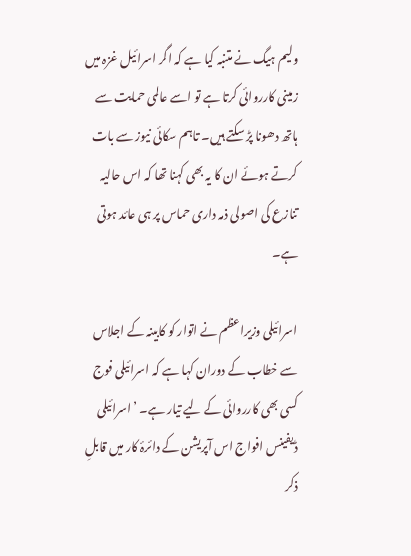ولیم ہیگ نے متنبہ کیا ہے کہ اگر اسرائیل غزہ میں زمینی کارروائی کرتا ہے تو اسے عالمی حمایت سے ہاتھ دھونا پڑ سکتے ہیں۔ تاہم سکائی نیوز سے بات کرتے ہوئے ان کا یہ بھی کہنا تھا کہ اس حالیہ تنازع کی اصولی ذمہ داری حماس پر ہی عائد ہوتی ہے۔

اسرائیلی وزیراعظم نے اتوار کو کابینہ کے اجلاس سے خطاب کے دوران کہا ہے کہ اسرائیلی فوج کسی بھی کارروائی کے لیے تیار ہے۔ ’اسرائیلی ڈیفینس افواج اس آپریشن کے دائرۂ کار میں قابلِ ذکر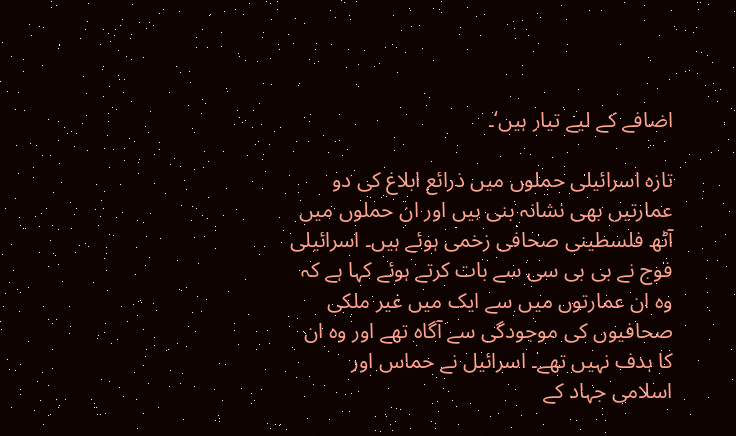اضافے کے لیے تیار ہیں‘۔

تازہ اسرائیلی حملوں میں ذرائع ابلاغ کی دو عمارتیں بھی نشانہ بنی ہیں اور ان حملوں میں آٹھ فلسطینی صحافی زخمی ہوئے ہیں۔ اسرائیلی فوج نے بی بی سی سے بات کرتے ہوئے کہا ہے کہ وہ ان عمارتوں میں سے ایک میں غیر ملکی صحافیوں کی موجودگی سے آگاہ تھے اور وہ ان کا ہدف نہیں تھے۔ اسرائیل نے حماس اور اسلامی جہاد کے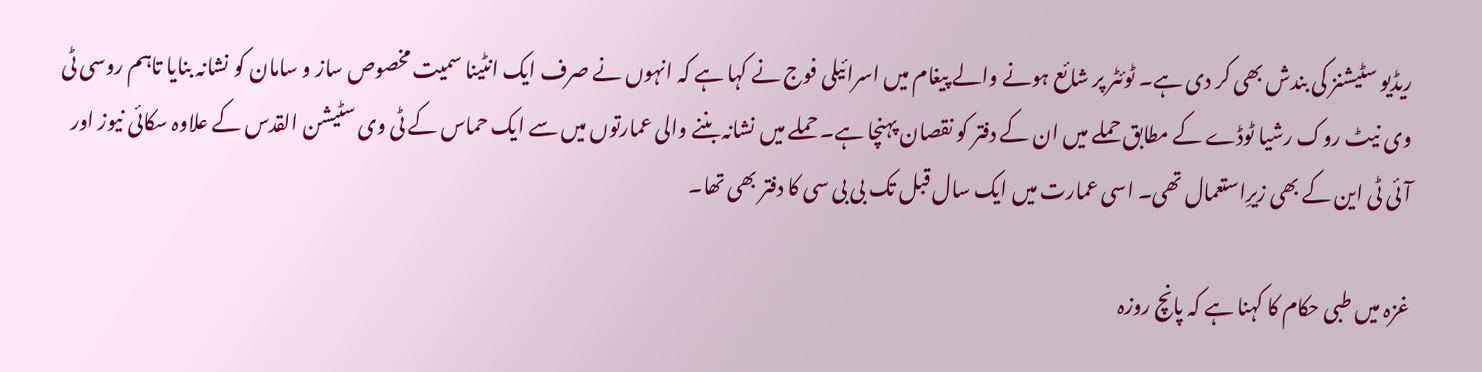ریڈیو سٹیشنز کی بندش بھی کر دی ہے۔ ٹوئٹر پر شائع ہونے والے پیغام میں اسرائیلی فوج نے کہا ہے کہ انہوں نے صرف ایک انٹینا سمیت مخصوص ساز و سامان کو نشانہ بنایا تاہم روسی ٹی وی نیٹ روک رشیا ٹوڈے کے مطابق حملے میں ان کے دفتر کو نقصان پہنچا ہے۔ حملے میں نشانہ بننے والی عمارتوں میں سے ایک حماس کے ٹی وی سٹیشن القدس کے علاوہ سکائی نیوز اور آئی ٹی این کے بھی زیرِاستعمال تھی۔ اسی عمارت میں ایک سال قبل تک بی بی سی کا دفتر بھی تھا۔

غزہ میں طبی حکام کا کہنا ہے کہ پانچ روزہ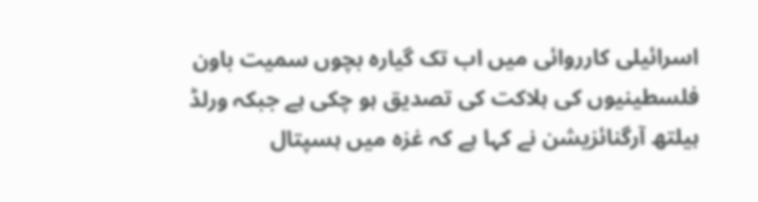اسرائیلی کارروائی میں اب تک گیارہ بچوں سمیت باون فلسطینیوں کی ہلاکت کی تصدیق ہو چکی ہے جبکہ ورلڈ ہیلتھ آرگنائزیشن نے کہا ہے کہ غزہ میں ہسپتال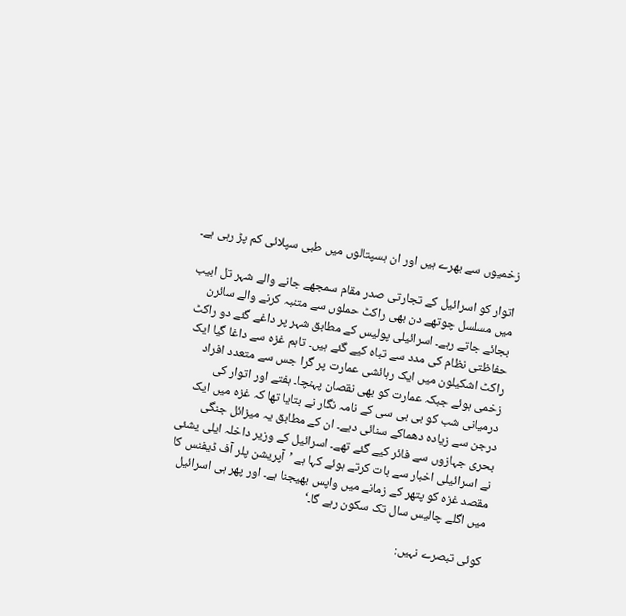زخمیوں سے بھرے ہیں اور ان ہسپتالوں میں طبی سپلائی کم پڑ رہی ہے۔

اتوار کو اسرائیل کے تجارتی صدر مقام سمجھے جانے والے شہر تل ابیب میں مسلسل چوتھے دن بھی راکٹ حملوں سے متنبہ کرنے والے سائرن بجائے جاتے رہے۔ اسرائیلی پولیس کے مطابق شہر پر داغے گئے دو راکٹ حفاظتی نظام کی مدد سے تباہ کیے گئے ہیں۔ تاہم غزہ سے داغا گیا ایک راکٹ اشکیلون میں ایک رہائشی عمارت پر گرا جس سے متعدد افراد زخمی ہوئے جبکہ عمارت کو بھی نقصان پہنچا۔ ہفتے اور اتوار کی درمیانی شب کو بی بی سی کے نامہ نگار نے بتایا تھا کہ غزہ میں ایک درجن سے زیادہ دھماکے سنائی دیے۔ ان کے مطابق یہ میزائل جنگی بحری جہازوں سے فائر کیے گئے تھے۔ اسرائیل کے وزیر داخلہ ایلی یشئی نے اسرائیلی اخبار سے بات کرتے ہوئے کہا ہے ’آپریشن پلر آف ڈیفنس کا مقصد غزہ کو پتھر کے زمانے میں واپس بھیجنا ہے۔ اور پھر ہی اسرائیل میں اگلے چالیس سال تک سکون رہے گا۔‘

کوئی تبصرے نہیں: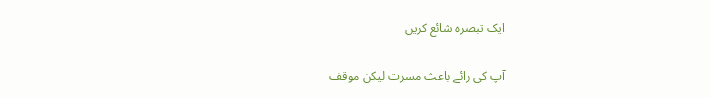ایک تبصرہ شائع کریں

آپ کی رائے باعث مسرت لیکن موقف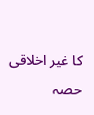کا غیر اخلاقی حصہ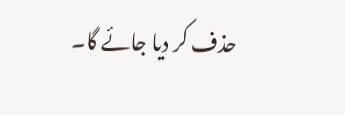حذف کر دیا جائے گا۔